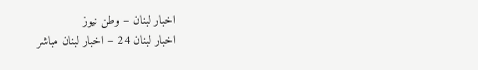اخبار لبنان – وطن نيوز
اخبار لبنان 24 – اخبار لبنان مباشر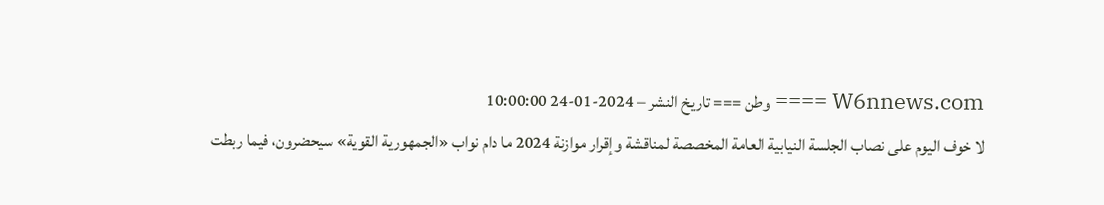W6nnews.com ==== وطن === تاريخ النشر – 2024-01-24 10:00:00
لا خوف اليوم على نصاب الجلسة النيابية العامة المخصصة لمناقشة وإقرار موازنة 2024 ما دام نواب «الجمهورية القوية» سيحضرون، فيما ربطت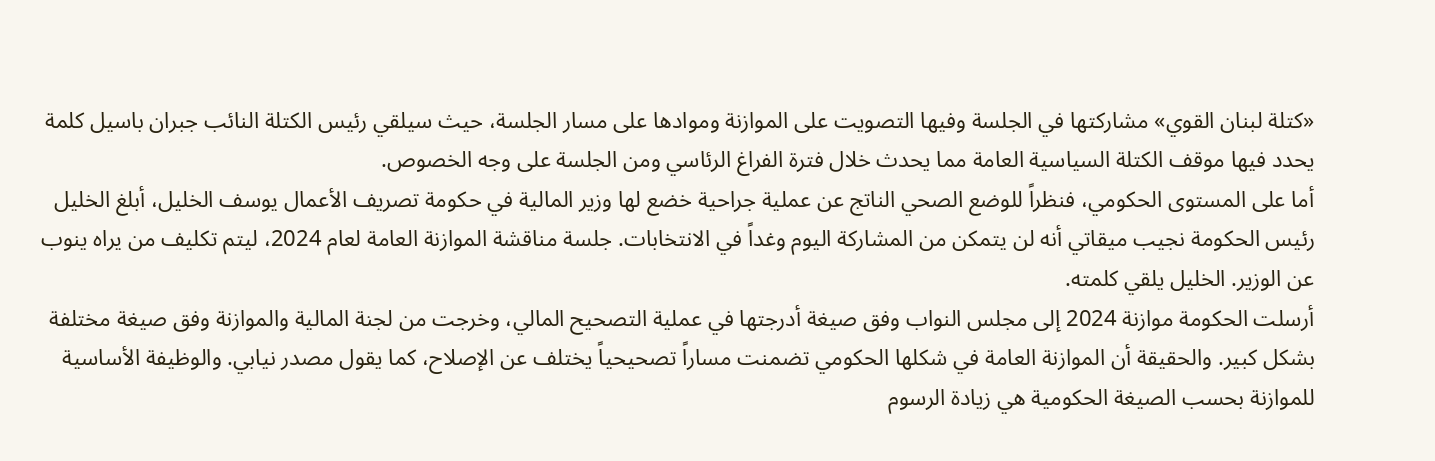«كتلة لبنان القوي» مشاركتها في الجلسة وفيها التصويت على الموازنة وموادها على مسار الجلسة، حيث سيلقي رئيس الكتلة النائب جبران باسيل كلمة يحدد فيها موقف الكتلة السياسية العامة مما يحدث خلال فترة الفراغ الرئاسي ومن الجلسة على وجه الخصوص.
أما على المستوى الحكومي، فنظراً للوضع الصحي الناتج عن عملية جراحية خضع لها وزير المالية في حكومة تصريف الأعمال يوسف الخليل، أبلغ الخليل رئيس الحكومة نجيب ميقاتي أنه لن يتمكن من المشاركة اليوم وغداً في الانتخابات. جلسة مناقشة الموازنة العامة لعام 2024، ليتم تكليف من يراه ينوب عن الوزير. الخليل يلقي كلمته.
أرسلت الحكومة موازنة 2024 إلى مجلس النواب وفق صيغة أدرجتها في عملية التصحيح المالي، وخرجت من لجنة المالية والموازنة وفق صيغة مختلفة بشكل كبير. والحقيقة أن الموازنة العامة في شكلها الحكومي تضمنت مساراً تصحيحياً يختلف عن الإصلاح، كما يقول مصدر نيابي. والوظيفة الأساسية للموازنة بحسب الصيغة الحكومية هي زيادة الرسوم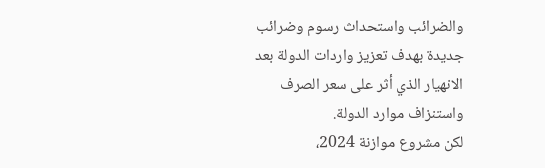والضرائب واستحداث رسوم وضرائب جديدة بهدف تعزيز واردات الدولة بعد الانهيار الذي أثر على سعر الصرف واستنزاف موارد الدولة.
لكن مشروع موازنة 2024،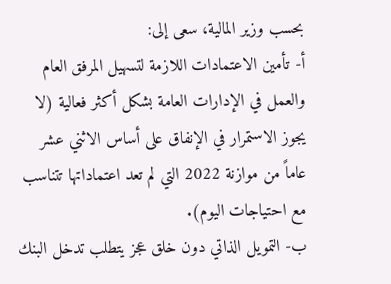بحسب وزير المالية، سعى إلى:
أ- تأمين الاعتمادات اللازمة لتسهيل المرفق العام والعمل في الإدارات العامة بشكل أكثر فعالية (لا يجوز الاستمرار في الإنفاق على أساس الاثني عشر عاماً من موازنة 2022 التي لم تعد اعتماداتها تتناسب مع احتياجات اليوم).
ب- التمويل الذاتي دون خلق عجز يتطلب تدخل البنك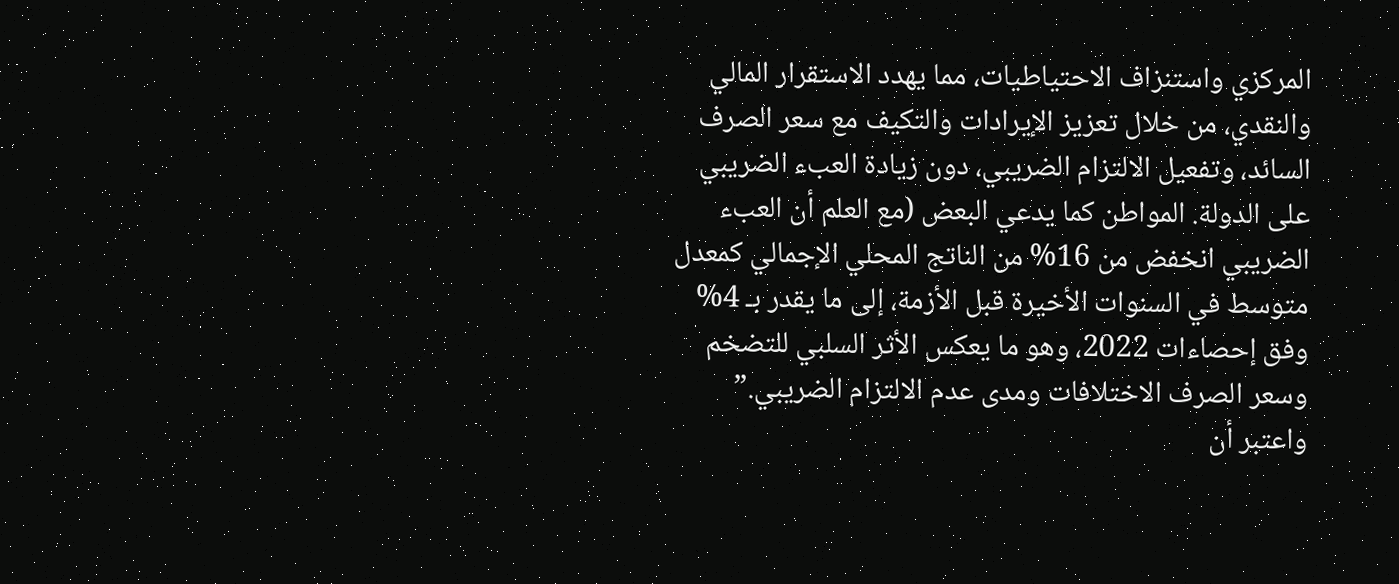المركزي واستنزاف الاحتياطيات، مما يهدد الاستقرار المالي والنقدي، من خلال تعزيز الإيرادات والتكيف مع سعر الصرف السائد، وتفعيل الالتزام الضريبي، دون زيادة العبء الضريبي على الدولة. المواطن كما يدعي البعض (مع العلم أن العبء الضريبي انخفض من 16% من الناتج المحلي الإجمالي كمعدل متوسط في السنوات الأخيرة قبل الأزمة، إلى ما يقدر بـ 4% وفق إحصاءات 2022، وهو ما يعكس الأثر السلبي للتضخم وسعر الصرف الاختلافات ومدى عدم الالتزام الضريبي.”
واعتبر أن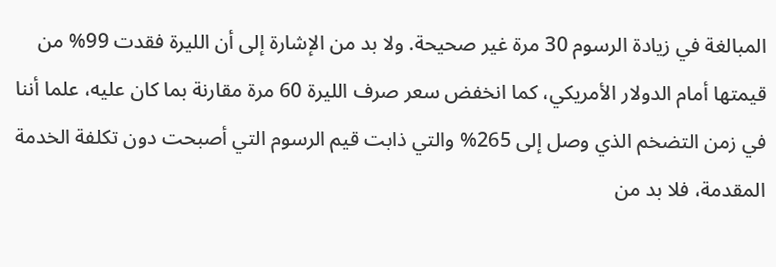المبالغة في زيادة الرسوم 30 مرة غير صحيحة. ولا بد من الإشارة إلى أن الليرة فقدت 99% من قيمتها أمام الدولار الأمريكي، كما انخفض سعر صرف الليرة 60 مرة مقارنة بما كان عليه، علما أننا في زمن التضخم الذي وصل إلى 265% والتي ذابت قيم الرسوم التي أصبحت دون تكلفة الخدمة المقدمة، فلا بد من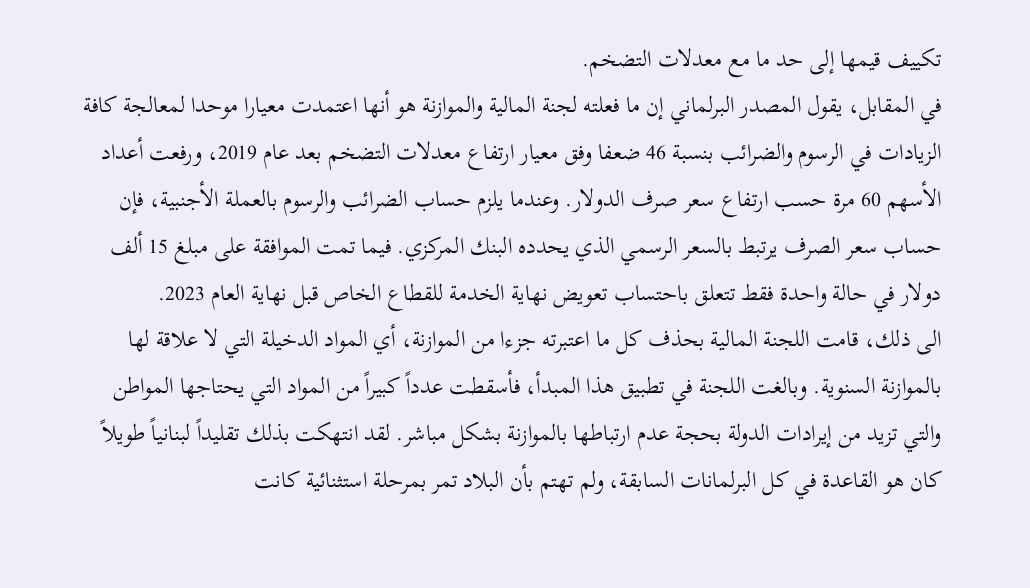تكييف قيمها إلى حد ما مع معدلات التضخم.
في المقابل، يقول المصدر البرلماني إن ما فعلته لجنة المالية والموازنة هو أنها اعتمدت معيارا موحدا لمعالجة كافة الزيادات في الرسوم والضرائب بنسبة 46 ضعفا وفق معيار ارتفاع معدلات التضخم بعد عام 2019، ورفعت أعداد الأسهم 60 مرة حسب ارتفاع سعر صرف الدولار. وعندما يلزم حساب الضرائب والرسوم بالعملة الأجنبية، فإن حساب سعر الصرف يرتبط بالسعر الرسمي الذي يحدده البنك المركزي. فيما تمت الموافقة على مبلغ 15 ألف دولار في حالة واحدة فقط تتعلق باحتساب تعويض نهاية الخدمة للقطاع الخاص قبل نهاية العام 2023.
الى ذلك، قامت اللجنة المالية بحذف كل ما اعتبرته جزءا من الموازنة، أي المواد الدخيلة التي لا علاقة لها بالموازنة السنوية. وبالغت اللجنة في تطبيق هذا المبدأ، فأسقطت عدداً كبيراً من المواد التي يحتاجها المواطن والتي تزيد من إيرادات الدولة بحجة عدم ارتباطها بالموازنة بشكل مباشر. لقد انتهكت بذلك تقليداً لبنانياً طويلاً كان هو القاعدة في كل البرلمانات السابقة، ولم تهتم بأن البلاد تمر بمرحلة استثنائية كانت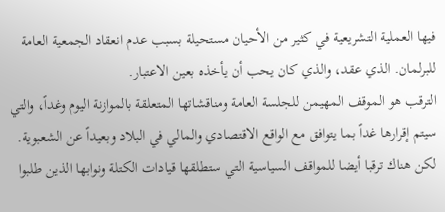فيها العملية التشريعية في كثير من الأحيان مستحيلة بسبب عدم انعقاد الجمعية العامة للبرلمان. الذي عقد، والذي كان يحب أن يأخذه بعين الاعتبار.
الترقب هو الموقف المهيمن للجلسة العامة ومناقشاتها المتعلقة بالموازنة اليوم وغداً، والتي سيتم إقرارها غداً بما يتوافق مع الواقع الاقتصادي والمالي في البلاد وبعيداً عن الشعبوية. لكن هناك ترقبا أيضا للمواقف السياسية التي ستطلقها قيادات الكتلة ونوابها الذين طلبوا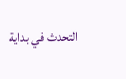التحدث في بداية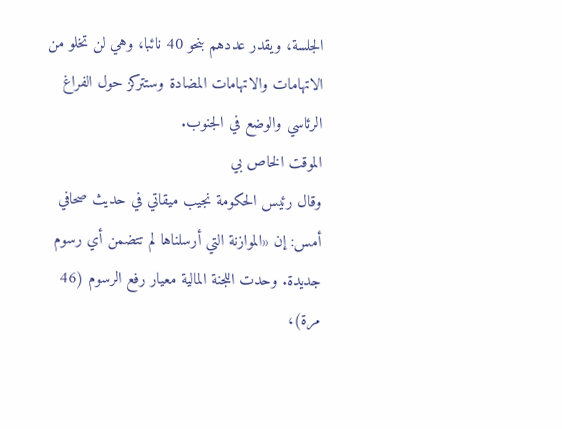الجلسة، ويقدر عددهم بنحو 40 نائبا، وهي لن تخلو من الاتهامات والاتهامات المضادة وستتركز حول الفراغ الرئاسي والوضع في الجنوب.
الموقت الخاص بي
وقال رئيس الحكومة نجيب ميقاتي في حديث صحافي أمس: إن «الموازنة التي أرسلناها لم تتضمن أي رسوم جديدة. وحدت اللجنة المالية معيار رفع الرسوم (46 مرة)،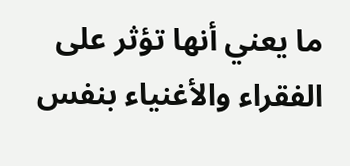ما يعني أنها تؤثر على الفقراء والأغنياء بنفس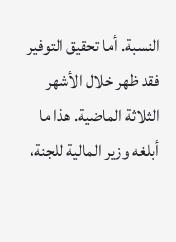النسبة. أما تحقيق التوفير فقد ظهر خلال الأشهر الثلاثة الماضية. هذا ما أبلغه وزير المالية للجنة،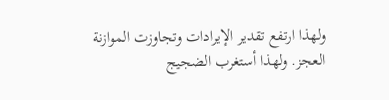ولهذا ارتفع تقدير الإيرادات وتجاوزت الموازنة العجز. ولهذا أستغرب الضجيج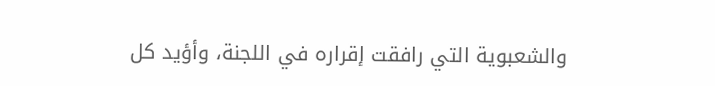والشعبوية التي رافقت إقراره في اللجنة، وأؤيد كل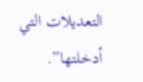التعديلات التي أدخلتها”.